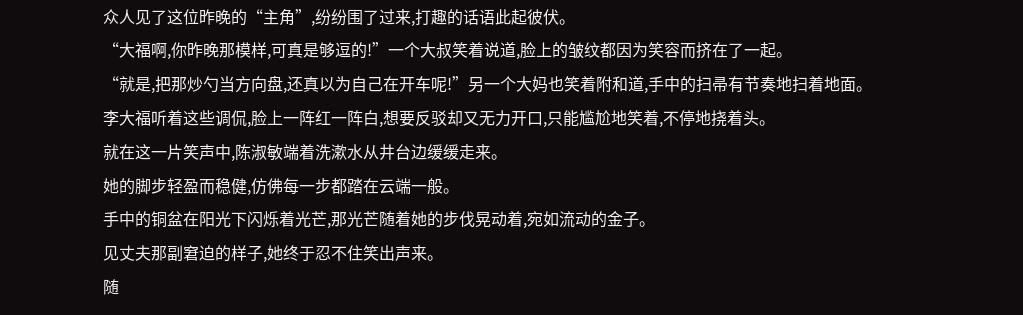众人见了这位昨晚的“主角”,纷纷围了过来,打趣的话语此起彼伏。
“大福啊,你昨晚那模样,可真是够逗的!”一个大叔笑着说道,脸上的皱纹都因为笑容而挤在了一起。
“就是,把那炒勺当方向盘,还真以为自己在开车呢!”另一个大妈也笑着附和道,手中的扫帚有节奏地扫着地面。
李大福听着这些调侃,脸上一阵红一阵白,想要反驳却又无力开口,只能尴尬地笑着,不停地挠着头。
就在这一片笑声中,陈淑敏端着洗漱水从井台边缓缓走来。
她的脚步轻盈而稳健,仿佛每一步都踏在云端一般。
手中的铜盆在阳光下闪烁着光芒,那光芒随着她的步伐晃动着,宛如流动的金子。
见丈夫那副窘迫的样子,她终于忍不住笑出声来。
随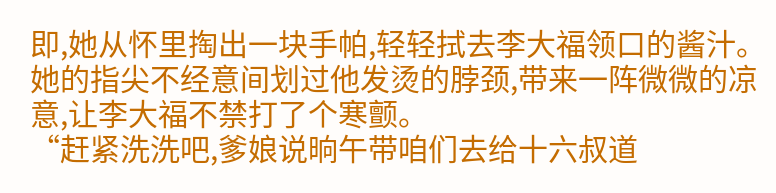即,她从怀里掏出一块手帕,轻轻拭去李大福领口的酱汁。
她的指尖不经意间划过他发烫的脖颈,带来一阵微微的凉意,让李大福不禁打了个寒颤。
“赶紧洗洗吧,爹娘说晌午带咱们去给十六叔道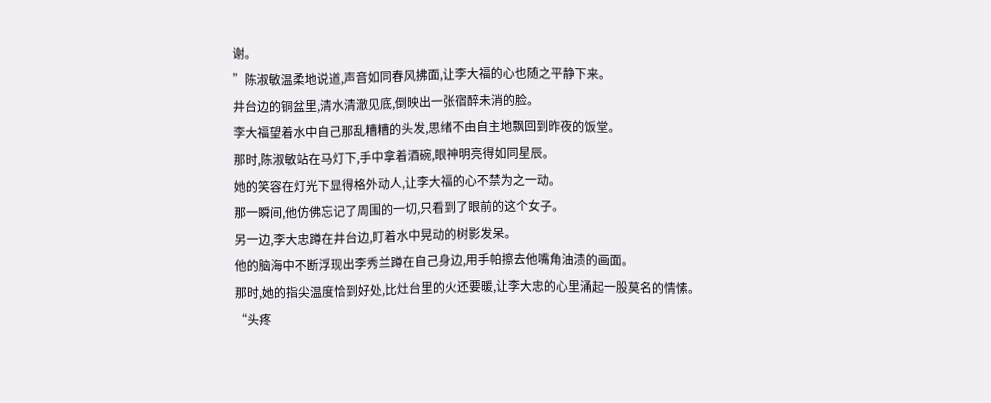谢。
”陈淑敏温柔地说道,声音如同春风拂面,让李大福的心也随之平静下来。
井台边的铜盆里,清水清澈见底,倒映出一张宿醉未消的脸。
李大福望着水中自己那乱糟糟的头发,思绪不由自主地飘回到昨夜的饭堂。
那时,陈淑敏站在马灯下,手中拿着酒碗,眼神明亮得如同星辰。
她的笑容在灯光下显得格外动人,让李大福的心不禁为之一动。
那一瞬间,他仿佛忘记了周围的一切,只看到了眼前的这个女子。
另一边,李大忠蹲在井台边,盯着水中晃动的树影发呆。
他的脑海中不断浮现出李秀兰蹲在自己身边,用手帕擦去他嘴角油渍的画面。
那时,她的指尖温度恰到好处,比灶台里的火还要暖,让李大忠的心里涌起一股莫名的情愫。
“头疼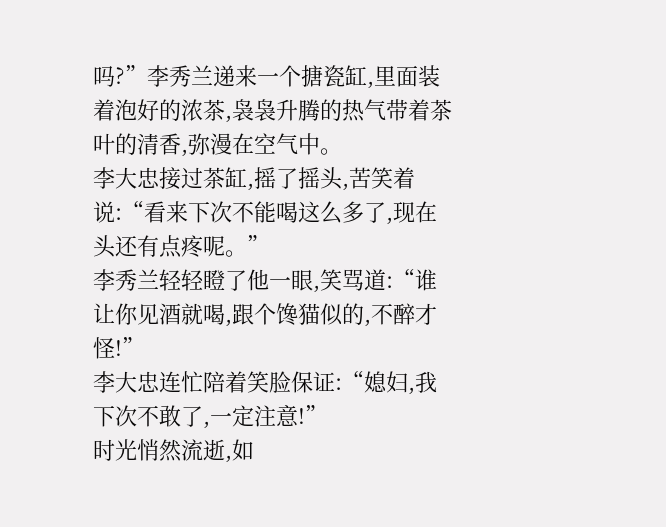吗?”李秀兰递来一个搪瓷缸,里面装着泡好的浓茶,袅袅升腾的热气带着茶叶的清香,弥漫在空气中。
李大忠接过茶缸,摇了摇头,苦笑着说:“看来下次不能喝这么多了,现在头还有点疼呢。”
李秀兰轻轻瞪了他一眼,笑骂道:“谁让你见酒就喝,跟个馋猫似的,不醉才怪!”
李大忠连忙陪着笑脸保证:“媳妇,我下次不敢了,一定注意!”
时光悄然流逝,如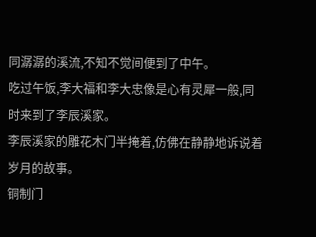同潺潺的溪流,不知不觉间便到了中午。
吃过午饭,李大福和李大忠像是心有灵犀一般,同时来到了李辰溪家。
李辰溪家的雕花木门半掩着,仿佛在静静地诉说着岁月的故事。
铜制门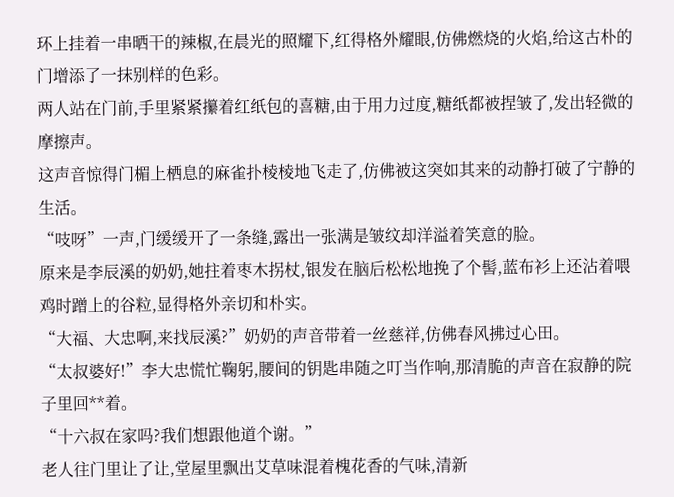环上挂着一串晒干的辣椒,在晨光的照耀下,红得格外耀眼,仿佛燃烧的火焰,给这古朴的门增添了一抹别样的色彩。
两人站在门前,手里紧紧攥着红纸包的喜糖,由于用力过度,糖纸都被捏皱了,发出轻微的摩擦声。
这声音惊得门楣上栖息的麻雀扑棱棱地飞走了,仿佛被这突如其来的动静打破了宁静的生活。
“吱呀”一声,门缓缓开了一条缝,露出一张满是皱纹却洋溢着笑意的脸。
原来是李辰溪的奶奶,她拄着枣木拐杖,银发在脑后松松地挽了个髻,蓝布衫上还沾着喂鸡时蹭上的谷粒,显得格外亲切和朴实。
“大福、大忠啊,来找辰溪?”奶奶的声音带着一丝慈祥,仿佛春风拂过心田。
“太叔婆好!”李大忠慌忙鞠躬,腰间的钥匙串随之叮当作响,那清脆的声音在寂静的院子里回**着。
“十六叔在家吗?我们想跟他道个谢。”
老人往门里让了让,堂屋里飘出艾草味混着槐花香的气味,清新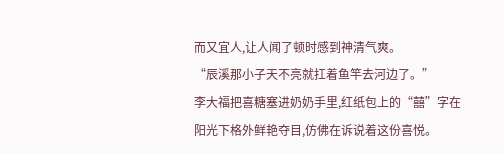而又宜人,让人闻了顿时感到神清气爽。
“辰溪那小子天不亮就扛着鱼竿去河边了。”
李大福把喜糖塞进奶奶手里,红纸包上的“囍”字在阳光下格外鲜艳夺目,仿佛在诉说着这份喜悦。